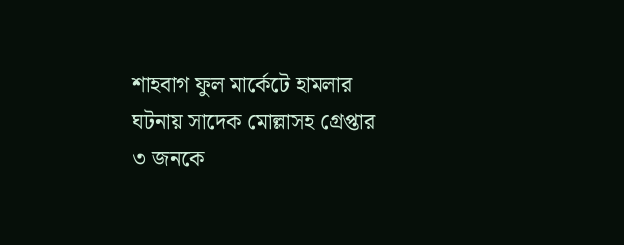শাহবাগ ফুল মার্কেটে হামলার ঘটনায় সাদেক মোল্লাসহ গ্রেপ্তার ৩ জনকে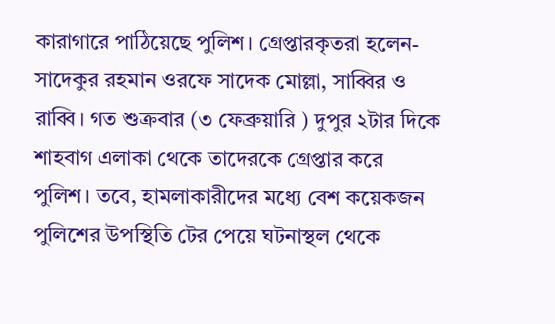কারাগারে পাঠিয়েছে পুলিশ। গ্রেপ্তারকৃতরা হলেন- সাদেকুর রহমান ওরফে সাদেক মোল্লা, সাব্বির ও রাব্বি। গত শুক্রবার (৩ ফেব্রুয়ারি ) দুপুর ২টার দিকে শাহবাগ এলাকা থেকে তাদেরকে গ্রেপ্তার করে পুলিশ। তবে, হামলাকারীদের মধ্যে বেশ কয়েকজন পুলিশের উপস্থিতি টের পেয়ে ঘটনাস্থল থেকে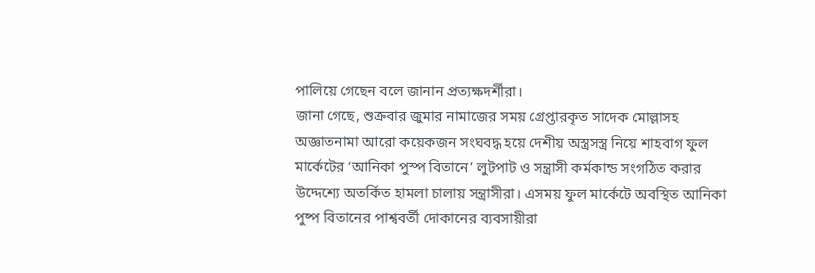পালিয়ে গেছেন বলে জানান প্রত্যক্ষদর্শীরা।
জানা গেছে, শুক্রবার জুমার নামাজের সময় গ্রেপ্তারকৃত সাদেক মোল্লাসহ অজ্ঞাতনামা আরো কয়েকজন সংঘবদ্ধ হয়ে দেশীয় অস্ত্রসস্ত্র নিয়ে শাহবাগ ফুল মার্কেটের ‘আনিকা পুস্প বিতানে’ লুটপাট ও সন্ত্রাসী কর্মকান্ড সংগঠিত করার উদ্দেশ্যে অতর্কিত হামলা চালায় সন্ত্রাসীরা। এসময় ফুল মার্কেটে অবস্থিত আনিকা পুষ্প বিতানের পাশ্ববর্তী দোকানের ব্যবসায়ীরা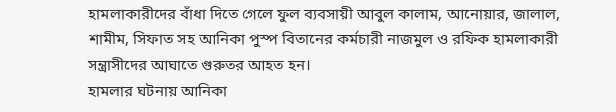হামলাকারীদের বাঁধা দিতে গেলে ফুল ব্যবসায়ী আবুল কালাম, আনোয়ার, জালাল, শামীম, সিফাত সহ আনিকা পুস্প বিতানের কর্মচারী নাজমুল ও রফিক হামলাকারী সন্ত্রাসীদের আঘাতে গুরুতর আহত হন।
হামলার ঘটনায় আনিকা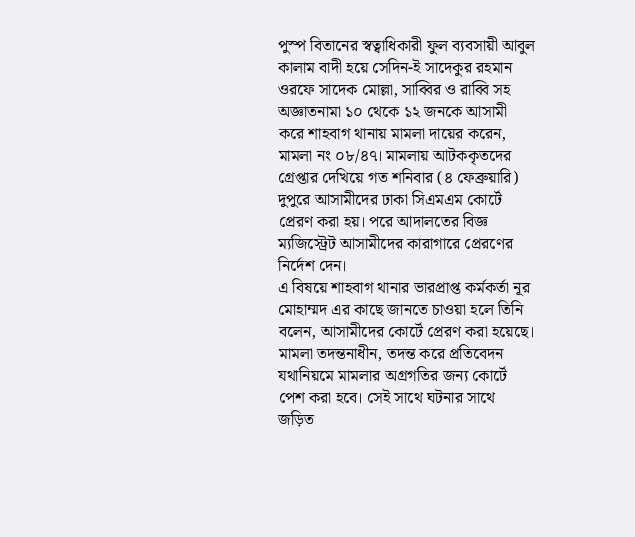পুস্প বিতানের স্বত্বাধিকারী ফুল ব্যবসায়ী আবুল কালাম বাদী হয়ে সেদিন-ই সাদেকুর রহমান ওরফে সাদেক মোল্লা, সাব্বির ও রাব্বি সহ অজ্ঞাতনামা ১০ থেকে ১২ জনকে আসামী করে শাহবাগ থানায় মামলা দায়ের করেন, মামলা নং ০৮/৪৭। মামলায় আটককৃতদের গ্রেপ্তার দেখিয়ে গত শনিবার (৪ ফেব্রুয়ারি) দুপুরে আসামীদের ঢাকা সিএমএম কোর্টে প্রেরণ করা হয়। পরে আদালতের বিজ্ঞ ম্যজিস্ট্রেট আসামীদের কারাগারে প্রেরণের নির্দেশ দেন।
এ বিষয়ে শাহবাগ থানার ভারপ্রাপ্ত কর্মকর্তা নূর মোহাম্মদ এর কাছে জানতে চাওয়া হলে তিনি বলেন, আসামীদের কোর্টে প্রেরণ করা হয়েছে। মামলা তদন্তনাধীন, তদন্ত করে প্রতিবেদন যথানিয়মে মামলার অগ্রগতির জন্য কোর্টে পেশ করা হবে। সেই সাথে ঘটনার সাথে জড়িত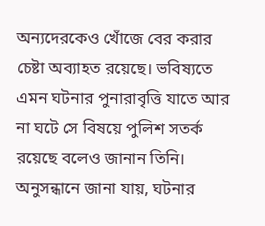অন্যদেরকেও খোঁজে বের করার চেষ্টা অব্যাহত রয়েছে। ভবিষ্যতে এমন ঘটনার পুনারাবৃত্তি যাতে আর না ঘটে সে বিষয়ে পুলিশ সতর্ক রয়েছে বলেও জানান তিনি।
অনুসন্ধানে জানা যায়, ঘটনার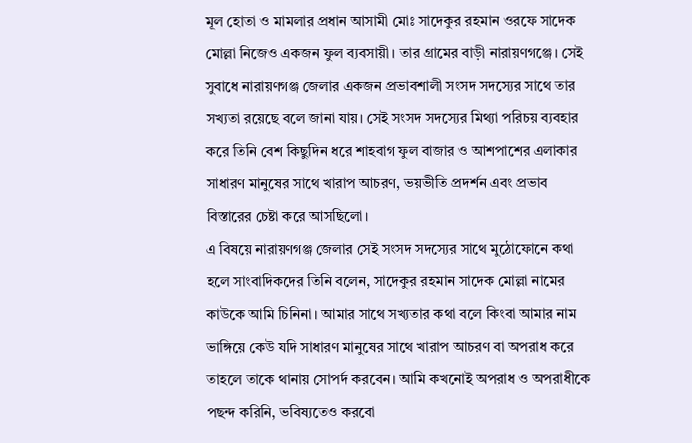মূল হোতা ও মামলার প্রধান আসামী মোঃ সাদেকুর রহমান ওরফে সাদেক মোল্লা নিজেও একজন ফুল ব্যবসায়ী। তার গ্রামের বাড়ী নারায়ণগঞ্জে। সেই সুবাধে নারায়ণগঞ্জ জেলার একজন প্রভাবশালী সংসদ সদস্যের সাথে তার সখ্যতা রয়েছে বলে জানা যায়। সেই সংসদ সদস্যের মিথ্যা পরিচয় ব্যবহার করে তিনি বেশ কিছুদিন ধরে শাহবাগ ফুল বাজার ও আশপাশের এলাকার সাধারণ মানুষের সাথে খারাপ আচরণ, ভয়ভীতি প্রদর্শন এবং প্রভাব বিস্তারের চেষ্টা করে আসছিলো।
এ বিষয়ে নারায়ণগঞ্জ জেলার সেই সংসদ সদস্যের সাথে মুঠোফোনে কথা হলে সাংবাদিকদের তিনি বলেন, সাদেকুর রহমান সাদেক মোল্লা নামের কাউকে আমি চিনিনা। আমার সাথে সখ্যতার কথা বলে কিংবা আমার নাম ভাঙ্গিয়ে কেউ যদি সাধারণ মানুষের সাথে খারাপ আচরণ বা অপরাধ করে তাহলে তাকে থানায় সোপর্দ করবেন। আমি কখনোই অপরাধ ও অপরাধীকে পছন্দ করিনি, ভবিষ্যতেও করবো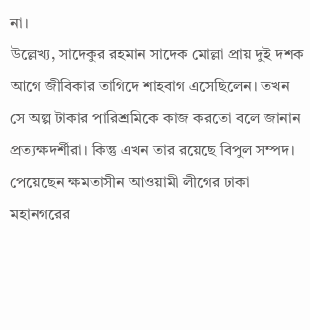না।
উল্লেখ্য, সাদেকুর রহমান সাদেক মোল্লা প্রায় দুই দশক আগে জীবিকার তাগিদে শাহবাগ এসেছিলেন। তখন সে অল্প টাকার পারিশ্রমিকে কাজ করতো বলে জানান প্রত্যক্ষদর্শীরা। কিন্তু এখন তার রয়েছে বিপুল সম্পদ। পেয়েছেন ক্ষমতাসীন আওয়ামী লীগের ঢাকা মহানগরের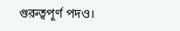গুরুত্বপূর্ণ পদও।